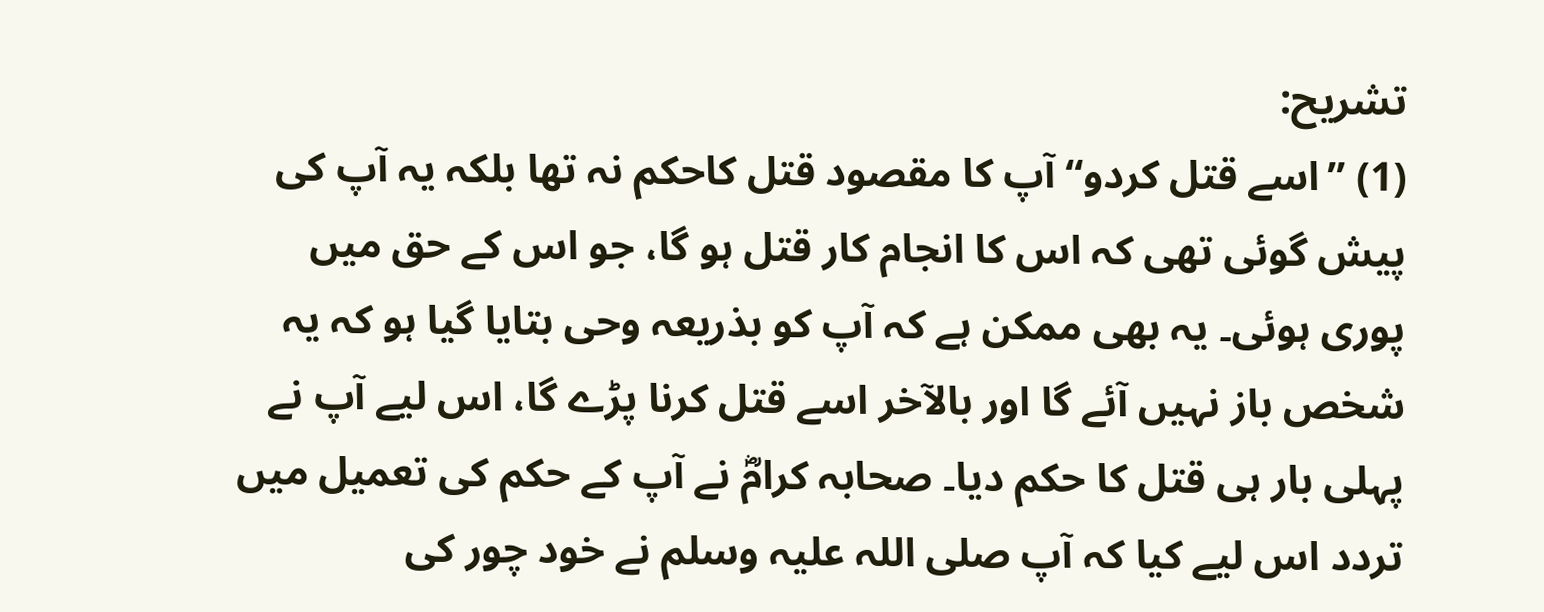تشریح:
(1) ”اسے قتل کردو“ آپ کا مقصود قتل کاحکم نہ تھا بلکہ یہ آپ کی پیش گوئی تھی کہ اس کا انجام کار قتل ہو گا، جو اس کے حق میں پوری ہوئی۔ یہ بھی ممکن ہے کہ آپ کو بذریعہ وحی بتایا گیا ہو کہ یہ شخص باز نہیں آئے گا اور بالآخر اسے قتل کرنا پڑے گا، اس لیے آپ نے پہلی بار ہی قتل کا حکم دیا۔ صحابہ کرامؓ نے آپ کے حکم کی تعمیل میں تردد اس لیے کیا کہ آپ صلی اللہ علیہ وسلم نے خود چور کی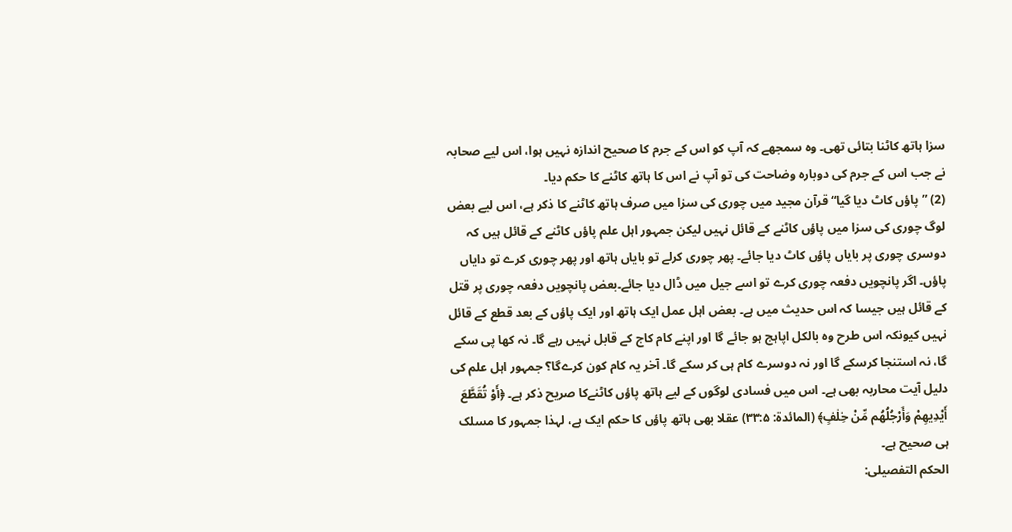سزا ہاتھ کاٹنا بتائی تھی۔ وہ سمجھے کہ آپ کو اس کے جرم کا صحیح اندازہ نہیں ہوا، اس لیے صحابہ نے جب اس کے جرم کی دوبارہ وضاحت کی تو آپ نے اس کا ہاتھ کاٹنے کا حکم دیا۔
(2) ”پاؤں کاٹ دیا گیا“ قرآن مجید میں چوری کی سزا میں صرف ہاتھ کاٹنے کا ذکر ہے، اس لیے بعض لوگ چوری کی سزا میں پاؤں کاٹنے کے قائل نہیں لیکن جمہور اہل علم پاؤں کاٹنے کے قائل ہیں کہ دوسری چوری پر بایاں پاؤں کاٹ دیا جائے۔ پھر چوری کرلے تو بایاں ہاتھ اور پھر چوری کرے تو دایاں پاؤں۔ اگر پانچویں دفعہ چوری کرے تو اسے جیل میں ڈال دیا جائے۔بعض پانچویں دفعہ چوری پر قتل کے قائل ہیں جیسا کہ اس حدیث میں ہے۔ بعض اہل عمل ایک ہاتھ اور ایک پاؤں کے بعد قطع کے قائل نہیں کیونکہ اس طرح وہ بالکل اپاہج ہو جائے گا اور اپنے کام کاج کے قابل نہیں رہے گا۔ نہ کھا پی سکے گا، نہ استنجا کرسکے گا اور نہ دوسرے کام ہی کر سکے گا۔ آخر یہ کام کون کرےگا؟ جمہور اہل علم کی دلیل آیت محاربہ بھی ہے۔ اس میں فسادی لوگوں کے لیے ہاتھ پاؤں کاٹنےکا صریح ذکر ہے۔ ﴿أَوْ تُقَطَّعَ أَيْدِيهِمْ وَأَرْجُلُهُم مِّنْ خِلٰفٍ﴾ (المائدۃ: ۳۳:۵) عقلا بھی ہاتھ پاؤں کا حکم ایک ہے، لہذا جمہور کا مسلک ہی صحیح ہے۔
الحکم التفصیلی: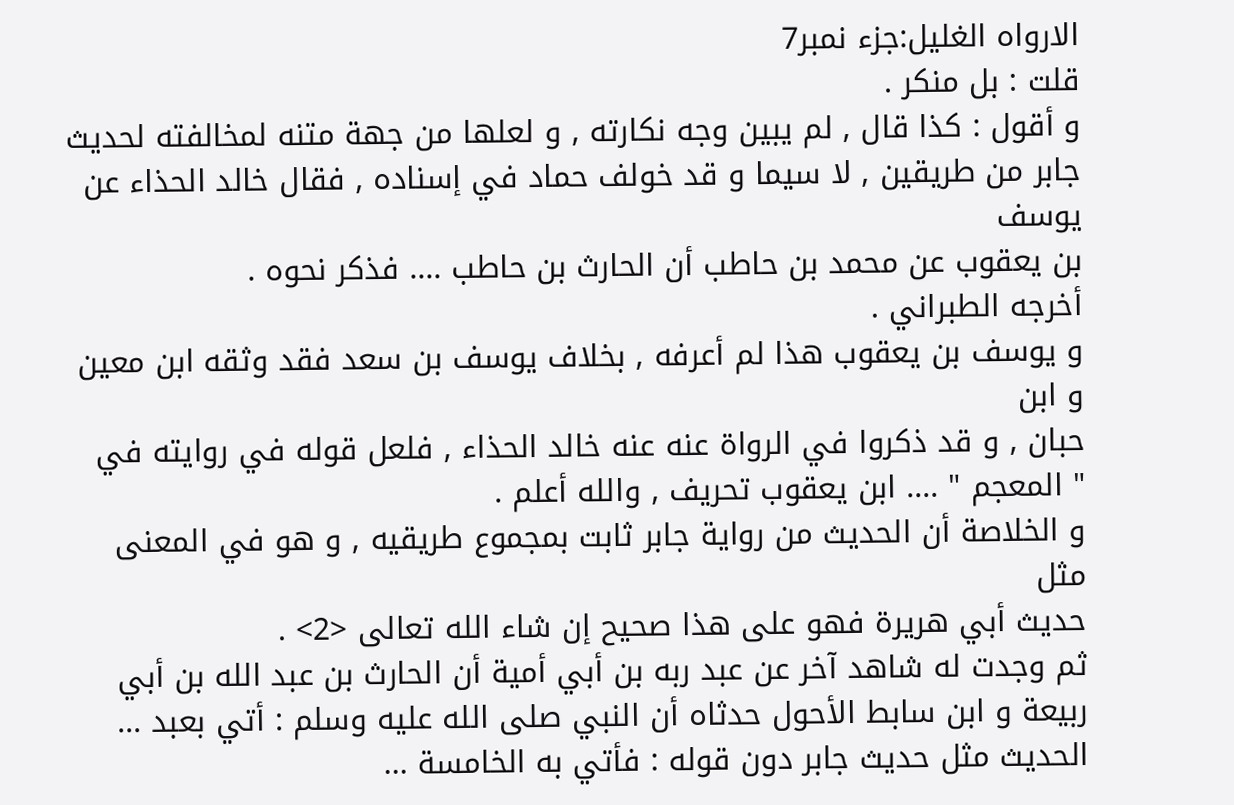الارواه الغليل:جزء نمبر7
قلت : بل منكر .
و أقول : كذا قال , لم يبين وجه نكارته , و لعلها من جهة متنه لمخالفته لحديث
جابر من طريقين , لا سيما و قد خولف حماد في إسناده , فقال خالد الحذاء عن يوسف
بن يعقوب عن محمد بن حاطب أن الحارث بن حاطب .... فذكر نحوه .
أخرجه الطبراني .
و يوسف بن يعقوب هذا لم أعرفه , بخلاف يوسف بن سعد فقد وثقه ابن معين و ابن
حبان , و قد ذكروا في الرواة عنه عنه خالد الحذاء , فلعل قوله في روايته في
" المعجم " .... ابن يعقوب تحريف , والله أعلم .
و الخلاصة أن الحديث من رواية جابر ثابت بمجموع طريقيه , و هو في المعنى مثل
حديث أبي هريرة فهو على هذا صحيح إن شاء الله تعالى <2> .
ثم وجدت له شاهد آخر عن عبد ربه بن أبي أمية أن الحارث بن عبد الله بن أبي
ربيعة و ابن سابط الأحول حدثاه أن النبي صلى الله عليه وسلم : أتي بعبد ...
الحديث مثل حديث جابر دون قوله : فأتي به الخامسة ...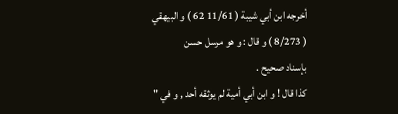أخرجه ابن أبي شيبة ( 11/61 62 ) و البيهقي ( 8/273 ) و قال : و هو مرسل حسن
بإسناد صحيح .
كذا قال ! و ابن أبي أمية لم يوثقه أحد , و في "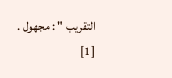التقريب " : مجهول .
[1]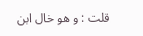قلت : و هو خال ابن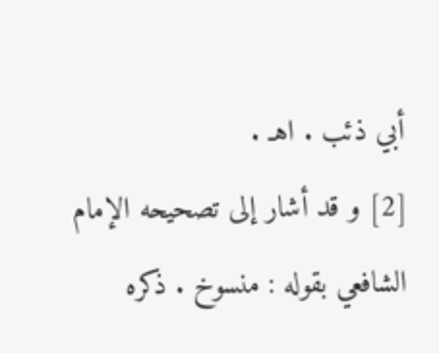أبي ذئب . اهـ .
[2] و قد أشار إلى تصحيحه الإمام الشافعي بقوله : منسوخ . ذكره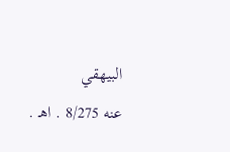البيهقي
عنه 8/275 . اهـ .